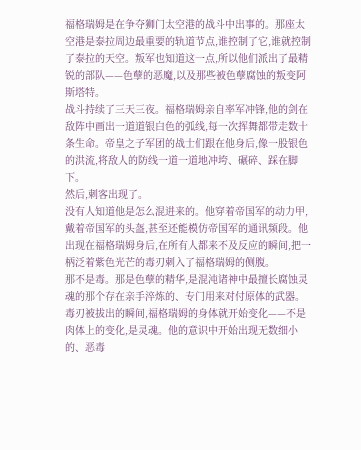福格瑞姆是在争夺狮门太空港的战斗中出事的。那座太空港是泰拉周边最重要的轨道节点,谁控制了它,谁就控制了泰拉的天空。叛军也知道这一点,所以他们派出了最精锐的部队——色孽的恶魔,以及那些被色孽腐蚀的叛变阿斯塔特。
战斗持续了三天三夜。福格瑞姆亲自率军冲锋,他的剑在敌阵中画出一道道银白色的弧线,每一次挥舞都带走数十条生命。帝皇之子军团的战士们跟在他身后,像一股银色的洪流,将敌人的防线一道一道地冲垮、碾碎、踩在脚下。
然后,刺客出现了。
没有人知道他是怎么混进来的。他穿着帝国军的动力甲,戴着帝国军的头盔,甚至还能模仿帝国军的通讯频段。他出现在福格瑞姆身后,在所有人都来不及反应的瞬间,把一柄泛着紫色光芒的毒刃刺入了福格瑞姆的侧腹。
那不是毒。那是色孽的精华,是混沌诸神中最擅长腐蚀灵魂的那个存在亲手淬炼的、专门用来对付原体的武器。毒刃被拔出的瞬间,福格瑞姆的身体就开始变化——不是肉体上的变化,是灵魂。他的意识中开始出现无数细小的、恶毒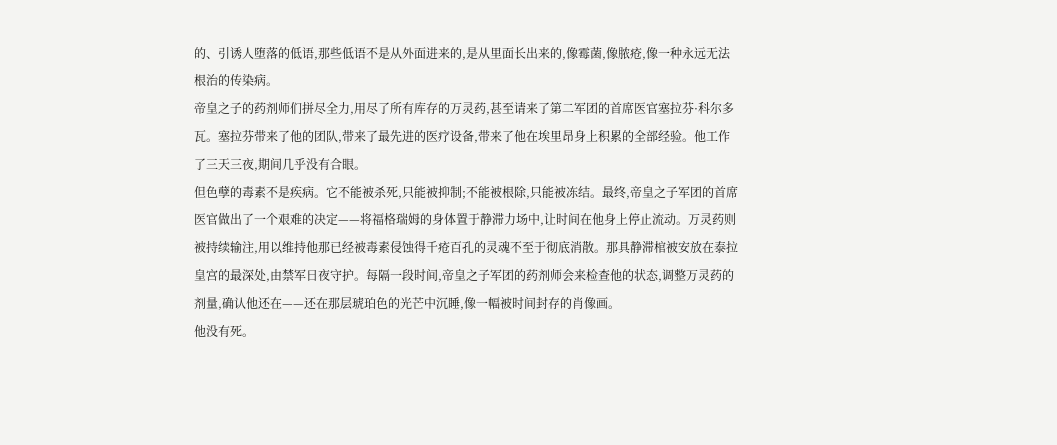的、引诱人堕落的低语,那些低语不是从外面进来的,是从里面长出来的,像霉菌,像脓疮,像一种永远无法根治的传染病。
帝皇之子的药剂师们拼尽全力,用尽了所有库存的万灵药,甚至请来了第二军团的首席医官塞拉芬·科尔多瓦。塞拉芬带来了他的团队,带来了最先进的医疗设备,带来了他在埃里昂身上积累的全部经验。他工作了三天三夜,期间几乎没有合眼。
但色孽的毒素不是疾病。它不能被杀死,只能被抑制;不能被根除,只能被冻结。最终,帝皇之子军团的首席医官做出了一个艰难的决定——将福格瑞姆的身体置于静滞力场中,让时间在他身上停止流动。万灵药则被持续输注,用以维持他那已经被毒素侵蚀得千疮百孔的灵魂不至于彻底消散。那具静滞棺被安放在泰拉皇宫的最深处,由禁军日夜守护。每隔一段时间,帝皇之子军团的药剂师会来检查他的状态,调整万灵药的剂量,确认他还在——还在那层琥珀色的光芒中沉睡,像一幅被时间封存的肖像画。
他没有死。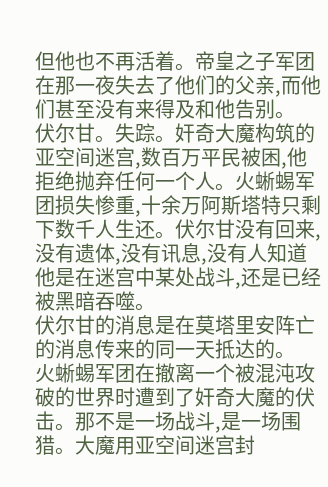但他也不再活着。帝皇之子军团在那一夜失去了他们的父亲,而他们甚至没有来得及和他告别。
伏尔甘。失踪。奸奇大魔构筑的亚空间迷宫,数百万平民被困,他拒绝抛弃任何一个人。火蜥蜴军团损失惨重,十余万阿斯塔特只剩下数千人生还。伏尔甘没有回来,没有遗体,没有讯息,没有人知道他是在迷宫中某处战斗,还是已经被黑暗吞噬。
伏尔甘的消息是在莫塔里安阵亡的消息传来的同一天抵达的。
火蜥蜴军团在撤离一个被混沌攻破的世界时遭到了奸奇大魔的伏击。那不是一场战斗,是一场围猎。大魔用亚空间迷宫封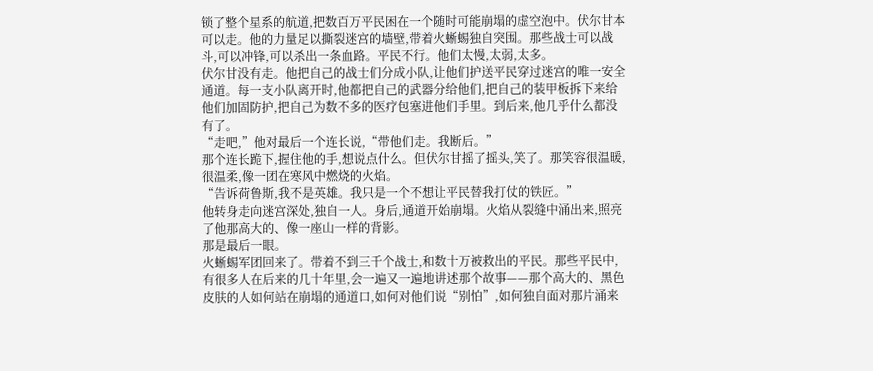锁了整个星系的航道,把数百万平民困在一个随时可能崩塌的虚空泡中。伏尔甘本可以走。他的力量足以撕裂迷宫的墙壁,带着火蜥蜴独自突围。那些战士可以战斗,可以冲锋,可以杀出一条血路。平民不行。他们太慢,太弱,太多。
伏尔甘没有走。他把自己的战士们分成小队,让他们护送平民穿过迷宫的唯一安全通道。每一支小队离开时,他都把自己的武器分给他们,把自己的装甲板拆下来给他们加固防护,把自己为数不多的医疗包塞进他们手里。到后来,他几乎什么都没有了。
“走吧,”他对最后一个连长说,“带他们走。我断后。”
那个连长跪下,握住他的手,想说点什么。但伏尔甘摇了摇头,笑了。那笑容很温暖,很温柔,像一团在寒风中燃烧的火焰。
“告诉荷鲁斯,我不是英雄。我只是一个不想让平民替我打仗的铁匠。”
他转身走向迷宫深处,独自一人。身后,通道开始崩塌。火焰从裂缝中涌出来,照亮了他那高大的、像一座山一样的背影。
那是最后一眼。
火蜥蜴军团回来了。带着不到三千个战士,和数十万被救出的平民。那些平民中,有很多人在后来的几十年里,会一遍又一遍地讲述那个故事——那个高大的、黑色皮肤的人如何站在崩塌的通道口,如何对他们说“别怕”,如何独自面对那片涌来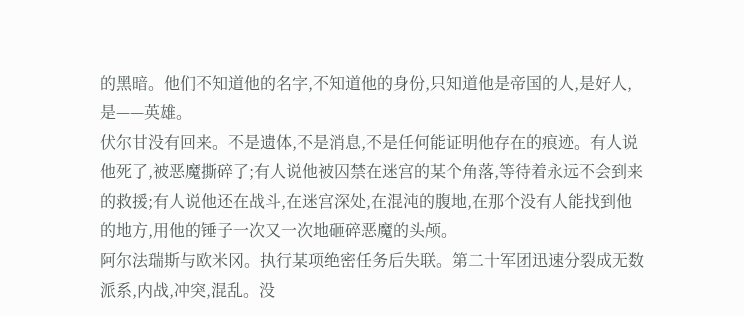的黑暗。他们不知道他的名字,不知道他的身份,只知道他是帝国的人,是好人,是——英雄。
伏尔甘没有回来。不是遗体,不是消息,不是任何能证明他存在的痕迹。有人说他死了,被恶魔撕碎了;有人说他被囚禁在迷宫的某个角落,等待着永远不会到来的救援;有人说他还在战斗,在迷宫深处,在混沌的腹地,在那个没有人能找到他的地方,用他的锤子一次又一次地砸碎恶魔的头颅。
阿尔法瑞斯与欧米冈。执行某项绝密任务后失联。第二十军团迅速分裂成无数派系,内战,冲突,混乱。没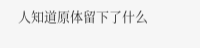人知道原体留下了什么